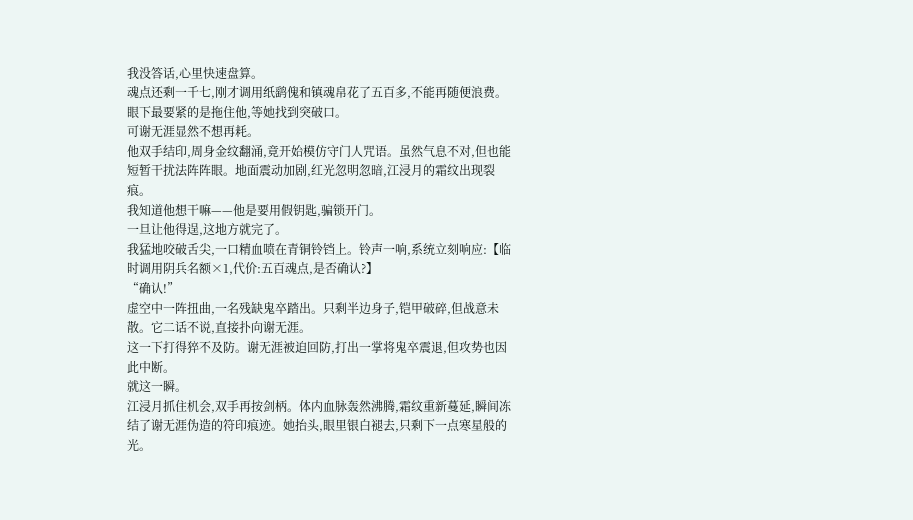我没答话,心里快速盘算。
魂点还剩一千七,刚才调用纸鹞傀和镇魂帛花了五百多,不能再随便浪费。眼下最要紧的是拖住他,等她找到突破口。
可谢无涯显然不想再耗。
他双手结印,周身金纹翻涌,竟开始模仿守门人咒语。虽然气息不对,但也能短暂干扰法阵阵眼。地面震动加剧,红光忽明忽暗,江浸月的霜纹出现裂痕。
我知道他想干嘛——他是要用假钥匙,骗锁开门。
一旦让他得逞,这地方就完了。
我猛地咬破舌尖,一口精血喷在青铜铃铛上。铃声一响,系统立刻响应:【临时调用阴兵名额×1,代价:五百魂点,是否确认?】
“确认!”
虚空中一阵扭曲,一名残缺鬼卒踏出。只剩半边身子,铠甲破碎,但战意未散。它二话不说,直接扑向谢无涯。
这一下打得猝不及防。谢无涯被迫回防,打出一掌将鬼卒震退,但攻势也因此中断。
就这一瞬。
江浸月抓住机会,双手再按剑柄。体内血脉轰然沸腾,霜纹重新蔓延,瞬间冻结了谢无涯伪造的符印痕迹。她抬头,眼里银白褪去,只剩下一点寒星般的光。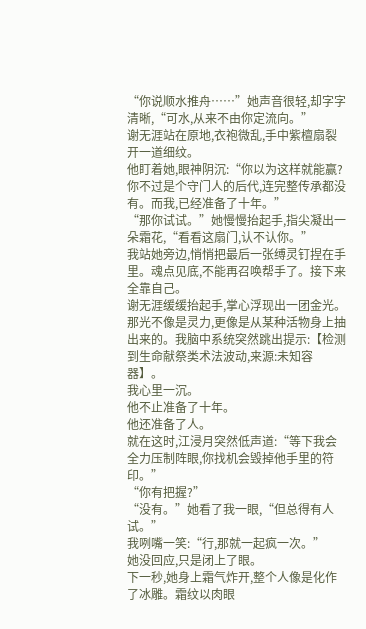“你说顺水推舟……”她声音很轻,却字字清晰,“可水,从来不由你定流向。”
谢无涯站在原地,衣袍微乱,手中紫檀扇裂开一道细纹。
他盯着她,眼神阴沉:“你以为这样就能赢?你不过是个守门人的后代,连完整传承都没有。而我,已经准备了十年。”
“那你试试。”她慢慢抬起手,指尖凝出一朵霜花,“看看这扇门,认不认你。”
我站她旁边,悄悄把最后一张缚灵钉捏在手里。魂点见底,不能再召唤帮手了。接下来全靠自己。
谢无涯缓缓抬起手,掌心浮现出一团金光。那光不像是灵力,更像是从某种活物身上抽出来的。我脑中系统突然跳出提示:【检测到生命献祭类术法波动,来源:未知容器】。
我心里一沉。
他不止准备了十年。
他还准备了人。
就在这时,江浸月突然低声道:“等下我会全力压制阵眼,你找机会毁掉他手里的符印。”
“你有把握?”
“没有。”她看了我一眼,“但总得有人试。”
我咧嘴一笑:“行,那就一起疯一次。”
她没回应,只是闭上了眼。
下一秒,她身上霜气炸开,整个人像是化作了冰雕。霜纹以肉眼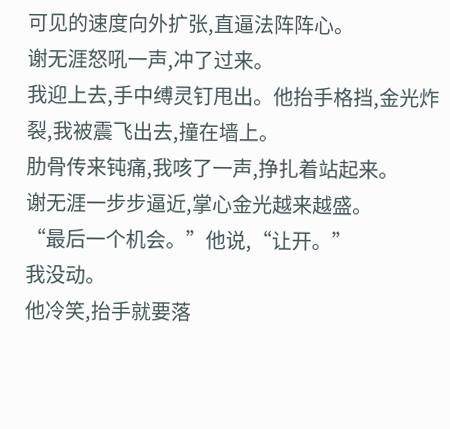可见的速度向外扩张,直逼法阵阵心。
谢无涯怒吼一声,冲了过来。
我迎上去,手中缚灵钉甩出。他抬手格挡,金光炸裂,我被震飞出去,撞在墙上。
肋骨传来钝痛,我咳了一声,挣扎着站起来。
谢无涯一步步逼近,掌心金光越来越盛。
“最后一个机会。”他说,“让开。”
我没动。
他冷笑,抬手就要落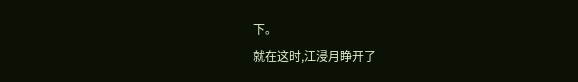下。
就在这时,江浸月睁开了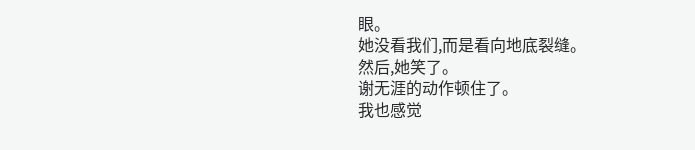眼。
她没看我们,而是看向地底裂缝。
然后,她笑了。
谢无涯的动作顿住了。
我也感觉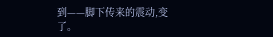到——脚下传来的震动,变了。